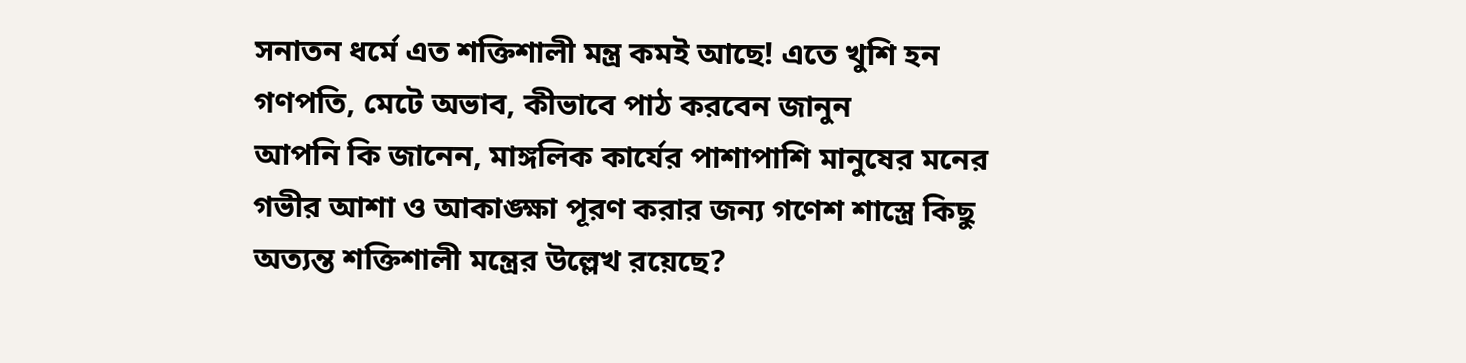সনাতন ধর্মে এত শক্তিশালী মন্ত্র কমই আছে! এতে খুশি হন গণপতি, মেটে অভাব, কীভাবে পাঠ করবেন জানুন
আপনি কি জানেন, মাঙ্গলিক কার্যের পাশাপাশি মানুষের মনের গভীর আশা ও আকাঙ্ক্ষা পূরণ করার জন্য গণেশ শাস্ত্রে কিছু অত্যন্ত শক্তিশালী মন্ত্রের উল্লেখ রয়েছে?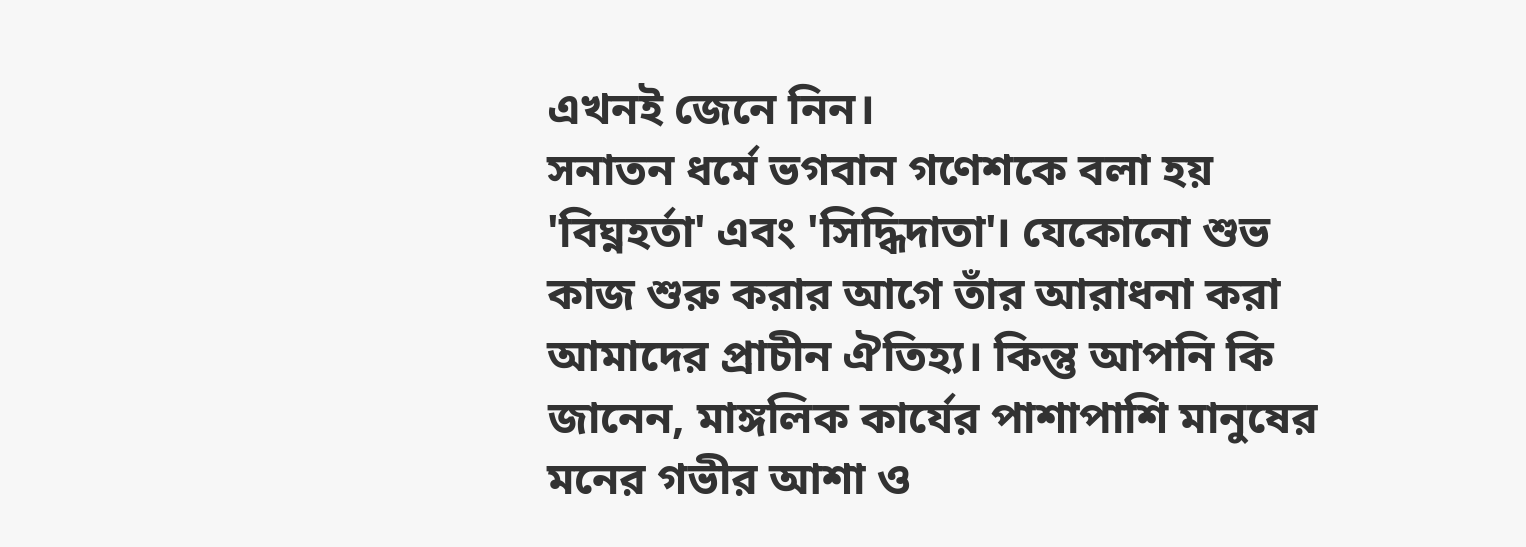এখনই জেনে নিন।
সনাতন ধর্মে ভগবান গণেশকে বলা হয় 'বিঘ্নহর্তা' এবং 'সিদ্ধিদাতা'। যেকোনো শুভ কাজ শুরু করার আগে তাঁর আরাধনা করা আমাদের প্রাচীন ঐতিহ্য। কিন্তু আপনি কি জানেন, মাঙ্গলিক কার্যের পাশাপাশি মানুষের মনের গভীর আশা ও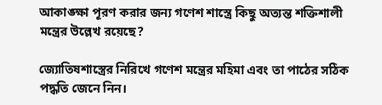আকাঙ্ক্ষা পূরণ করার জন্য গণেশ শাস্ত্রে কিছু অত্যন্ত শক্তিশালী মন্ত্রের উল্লেখ রয়েছে?

জ্যোতিষশাস্ত্রের নিরিখে গণেশ মন্ত্রের মহিমা এবং তা পাঠের সঠিক পদ্ধতি জেনে নিন।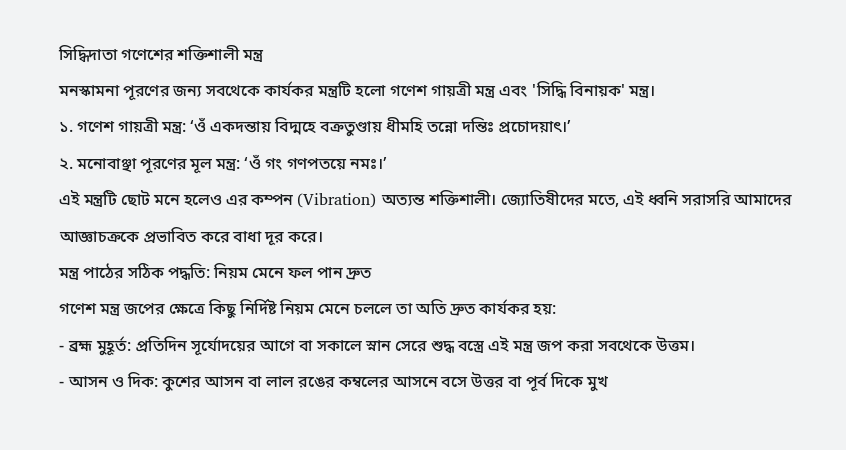সিদ্ধিদাতা গণেশের শক্তিশালী মন্ত্র
মনস্কামনা পূরণের জন্য সবথেকে কার্যকর মন্ত্রটি হলো গণেশ গায়ত্রী মন্ত্র এবং 'সিদ্ধি বিনায়ক' মন্ত্র।
১. গণেশ গায়ত্রী মন্ত্র: ‘ওঁ একদন্তায় বিদ্মহে বক্রতুণ্ডায় ধীমহি তন্নো দন্তিঃ প্রচোদয়াৎ।’
২. মনোবাঞ্ছা পূরণের মূল মন্ত্র: ‘ওঁ গং গণপতয়ে নমঃ।’
এই মন্ত্রটি ছোট মনে হলেও এর কম্পন (Vibration) অত্যন্ত শক্তিশালী। জ্যোতিষীদের মতে, এই ধ্বনি সরাসরি আমাদের আজ্ঞাচক্রকে প্রভাবিত করে বাধা দূর করে।
মন্ত্র পাঠের সঠিক পদ্ধতি: নিয়ম মেনে ফল পান দ্রুত
গণেশ মন্ত্র জপের ক্ষেত্রে কিছু নির্দিষ্ট নিয়ম মেনে চললে তা অতি দ্রুত কার্যকর হয়:
- ব্রহ্ম মুহূর্ত: প্রতিদিন সূর্যোদয়ের আগে বা সকালে স্নান সেরে শুদ্ধ বস্ত্রে এই মন্ত্র জপ করা সবথেকে উত্তম।
- আসন ও দিক: কুশের আসন বা লাল রঙের কম্বলের আসনে বসে উত্তর বা পূর্ব দিকে মুখ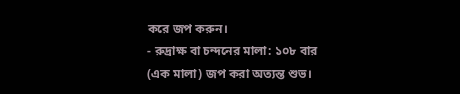করে জপ করুন।
- রুদ্রাক্ষ বা চন্দনের মালা: ১০৮ বার (এক মালা) জপ করা অত্যন্ত শুভ।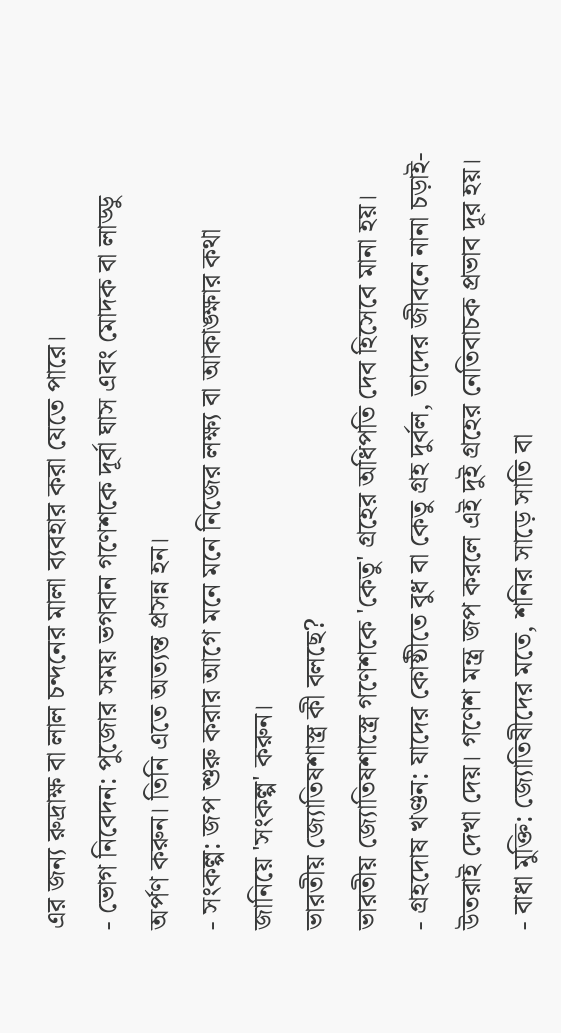এর জন্য রুদ্রাক্ষ বা লাল চন্দনের মালা ব্যবহার করা যেতে পারে।
- ভোগ নিবেদন: পুজোর সময় ভগবান গণেশকে দূর্বা ঘাস এবং মোদক বা লাড্ডু অর্পণ করুন। তিনি এতে অত্যন্ত প্রসন্ন হন।
- সংকল্প: জপ শুরু করার আগে মনে মনে নিজের লক্ষ্য বা আকাঙ্ক্ষার কথা জানিয়ে 'সংকল্প' করুন।
ভারতীয় জ্যোতিষশাস্ত্র কী বলছে?
ভারতীয় জ্যোতিষশাস্ত্রে গণেশকে 'কেতু' গ্রহের অধিপতি দেব হিসেবে মানা হয়।
- গ্রহদোষ খণ্ডন: যাদের কোষ্ঠীতে বুধ বা কেতু গ্রহ দুর্বল, তাদের জীবনে নানা চড়াই-উতরাই দেখা দেয়। গণেশ মন্ত্র জপ করলে এই দুই গ্রহের নেতিবাচক প্রভাব দূর হয়।
- বাধা মুক্তি: জ্যোতিষীদের মতে, শনির সাড়ে সাতি বা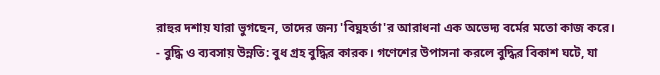রাহুর দশায় যারা ভুগছেন, তাদের জন্য 'বিঘ্নহর্তা'র আরাধনা এক অভেদ্য বর্মের মতো কাজ করে।
- বুদ্ধি ও ব্যবসায় উন্নতি: বুধ গ্রহ বুদ্ধির কারক। গণেশের উপাসনা করলে বুদ্ধির বিকাশ ঘটে, যা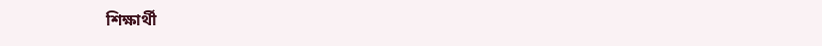শিক্ষার্থী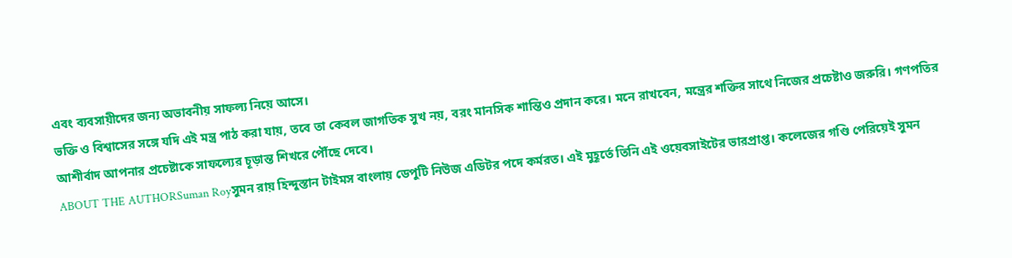এবং ব্যবসায়ীদের জন্য অভাবনীয় সাফল্য নিয়ে আসে।
ভক্তি ও বিশ্বাসের সঙ্গে যদি এই মন্ত্র পাঠ করা যায়, তবে তা কেবল জাগতিক সুখ নয়, বরং মানসিক শান্তিও প্রদান করে। মনে রাখবেন, মন্ত্রের শক্তির সাথে নিজের প্রচেষ্টাও জরুরি। গণপতির আশীর্বাদ আপনার প্রচেষ্টাকে সাফল্যের চূড়ান্ত শিখরে পৌঁছে দেবে।
ABOUT THE AUTHORSuman Royসুমন রায় হিন্দুস্তান টাইমস বাংলায় ডেপুটি নিউজ এডিটর পদে কর্মরত। এই মুহূর্তে তিনি এই ওয়েবসাইটের ভারপ্রাপ্ত। কলেজের গণ্ডি পেরিয়েই সুমন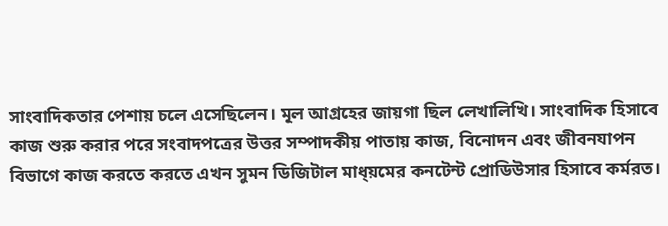সাংবাদিকতার পেশায় চলে এসেছিলেন। মূল আগ্রহের জায়গা ছিল লেখালিখি। সাংবাদিক হিসাবে কাজ শুরু করার পরে সংবাদপত্রের উত্তর সম্পাদকীয় পাতায় কাজ, বিনোদন এবং জীবনযাপন বিভাগে কাজ করতে করতে এখন সুমন ডিজিটাল মাধ্য়মের কনটেন্ট প্রোডিউসার হিসাবে কর্মরত।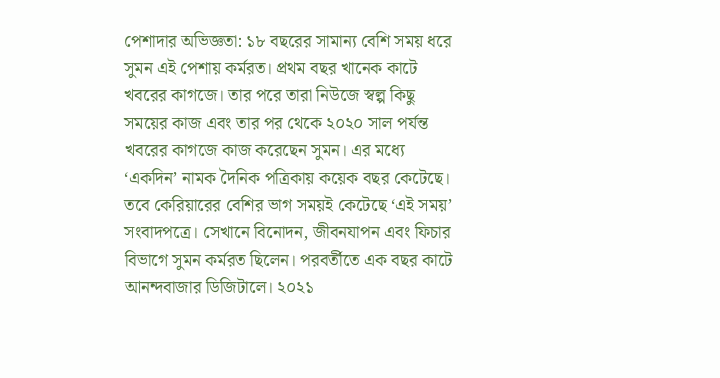পেশাদার অভিজ্ঞতা: ১৮ বছরের সামান্য বেশি সময় ধরে সুমন এই পেশায় কর্মরত। প্রথম বছর খানেক কাটে খবরের কাগজে। তার পরে তারা নিউজে স্বল্প কিছু সময়ের কাজ এবং তার পর থেকে ২০২০ সাল পর্যন্ত খবরের কাগজে কাজ করেছেন সুমন। এর মধ্যে ‘একদিন’ নামক দৈনিক পত্রিকায় কয়েক বছর কেটেছে। তবে কেরিয়ারের বেশির ভাগ সময়ই কেটেছে ‘এই সময়’ সংবাদপত্রে। সেখানে বিনোদন, জীবনযাপন এবং ফিচার বিভাগে সুমন কর্মরত ছিলেন। পরবর্তীতে এক বছর কাটে আনন্দবাজার ডিজিটালে। ২০২১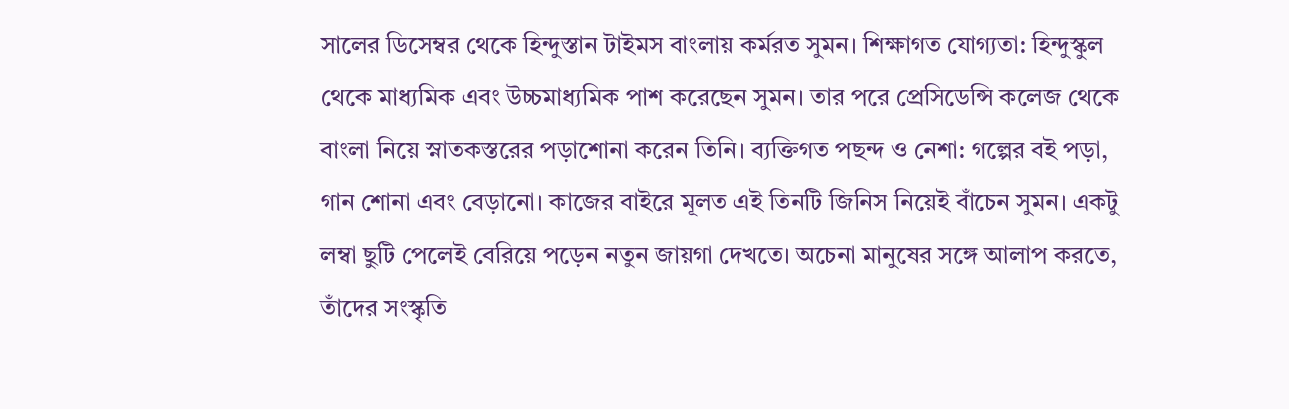সালের ডিসেম্বর থেকে হিন্দুস্তান টাইমস বাংলায় কর্মরত সুমন। শিক্ষাগত যোগ্যতা: হিন্দুস্কুল থেকে মাধ্যমিক এবং উচ্চমাধ্যমিক পাশ করেছেন সুমন। তার পরে প্রেসিডেন্সি কলেজ থেকে বাংলা নিয়ে স্নাতকস্তরের পড়াশোনা করেন তিনি। ব্যক্তিগত পছন্দ ও নেশা: গল্পের বই পড়া, গান শোনা এবং বেড়ানো। কাজের বাইরে মূলত এই তিনটি জিনিস নিয়েই বাঁচেন সুমন। একটু লম্বা ছুটি পেলেই বেরিয়ে পড়েন নতুন জায়গা দেখতে। অচেনা মানুষের সঙ্গে আলাপ করতে, তাঁদের সংস্কৃতি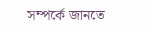সম্পর্কে জানতে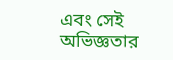এবং সেই অভিজ্ঞতার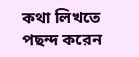কথা লিখতে পছন্দ করেন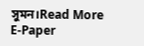সুমন।Read More
E-Paper